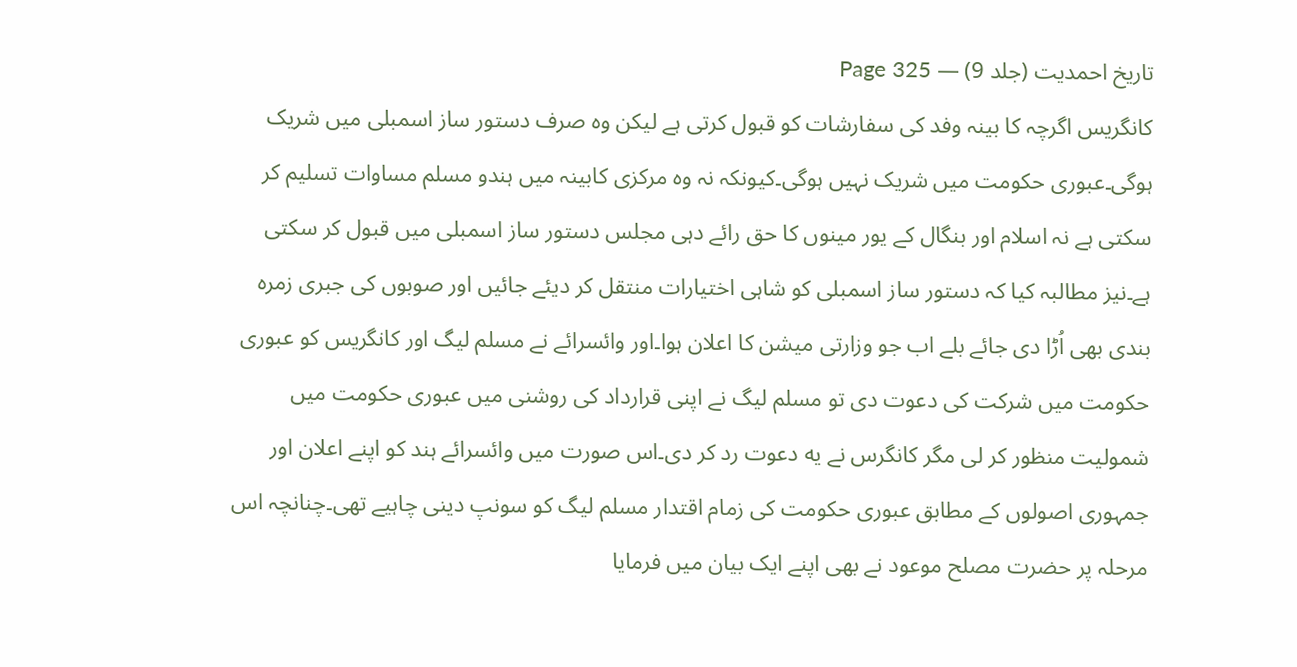تاریخ احمدیت (جلد 9) — Page 325
کانگریس اگرچہ کا بینہ وفد کی سفارشات کو قبول کرتی ہے لیکن وہ صرف دستور ساز اسمبلی میں شریک ہوگی۔عبوری حکومت میں شریک نہیں ہوگی۔کیونکہ نہ وہ مرکزی کابینہ میں ہندو مسلم مساوات تسلیم کر سکتی ہے نہ اسلام اور بنگال کے یور مینوں کا حق رائے دہی مجلس دستور ساز اسمبلی میں قبول کر سکتی ہے۔نیز مطالبہ کیا کہ دستور ساز اسمبلی کو شاہی اختیارات منتقل کر دیئے جائیں اور صوبوں کی جبری زمرہ بندی بھی اُڑا دی جائے بلے اب جو وزارتی میشن کا اعلان ہوا۔اور وائسرائے نے مسلم لیگ اور کانگریس کو عبوری حکومت میں شرکت کی دعوت دی تو مسلم لیگ نے اپنی قرارداد کی روشنی میں عبوری حکومت میں شمولیت منظور کر لی مگر کانگرس نے یه دعوت رد کر دی۔اس صورت میں وائسرائے ہند کو اپنے اعلان اور جمہوری اصولوں کے مطابق عبوری حکومت کی زمام اقتدار مسلم لیگ کو سونپ دینی چاہیے تھی۔چنانچہ اس مرحلہ پر حضرت مصلح موعود نے بھی اپنے ایک بیان میں فرمایا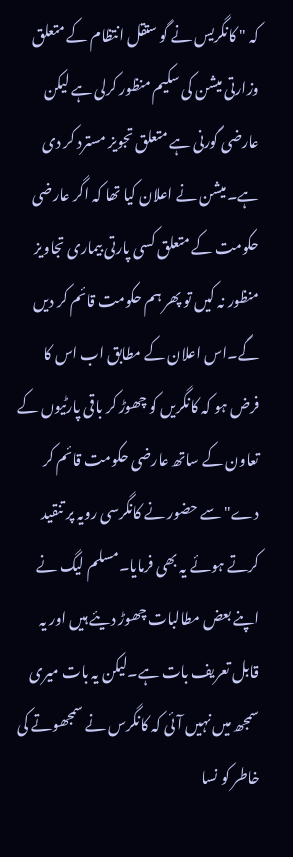کہ " کانگریس نے گو ستقل انتظام کے متعلق وزارتی میشن کی سکیم منظور کرلی ہے لیکن عارضی گورنی ہے متعلق تجویز مسترد کر دی ہے۔میشن نے اعلان کیا تھا کہ اگر عارضی حکومت کے متعلق کسی پارتی بیماری تجاویز منظور نہ کیں تو پھر ہم حکومت قائم کر دیں گے۔اس اعلان کے مطابق اب اس کا فرض ہو کہ کانگریں کو چھوڑ کر باقی پارٹیوں کے تعاون کے ساتھ عارضی حکومت قائم کر دے" سے حضور نے کانگرسی رویہ پر تنقید کرتے ہوئے یہ بھی فرمایا۔مسلم لیگ نے اپنے بعض مطالبات چھوڑ دیئے ہیں اور یہ قابل تعریف بات ہے۔لیکن یہ بات میری سمجھ میں نہیں آئی کہ کانگرس نے سمجھوتے کی خاطر کو نسا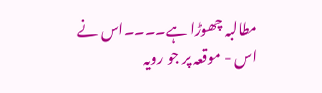مطالبہ چھوڑا ہے۔۔۔۔اس نے اس - موقعہ پر جو رویہ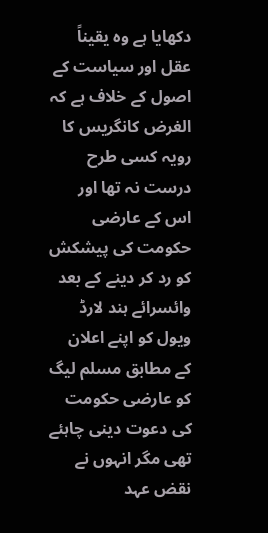دکھایا ہے وہ یقیناً عقل اور سیاست کے اصول کے خلاف ہے کہ الغرض کانگریس کا رویہ کسی طرح درست نہ تھا اور اس کے عارضی حکومت کی پیشکش کو رد کر دینے کے بعد وائسرائے ہند لارڈ ویول کو اپنے اعلان کے مطابق مسلم لیگ کو عارضی حکومت کی دعوت دینی چاہئے تھی مگر انہوں نے نقض عہد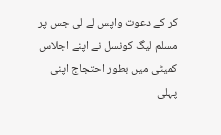کر کے دعوت واپس لے لی جس پر مسلم لیگ کونسل نے اپنے اجلاس کمیٹی میں بطور احتجاج اپنی پہلی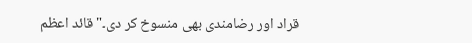قراد اور رضامندی بھی منسوخ کر دی۔" قائد اعظم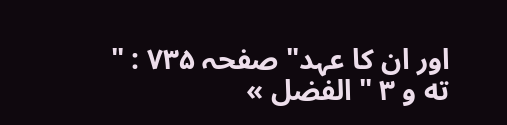اور ان کا عہد" صفحہ ۷۳۵ : " ته و ۳ " الفضل »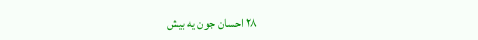۲۸ احسان جون یه بیش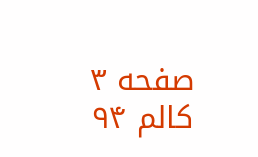صفحه ۳ کالم ۹۴